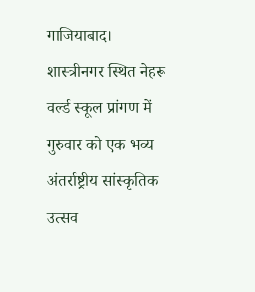गाजियाबाद। शास्त्रीनगर स्थित नेहरू वर्ल्ड स्कूल प्रांगण में गुरुवार को एक भव्य अंतर्राष्ट्रीय सांस्कृतिक उत्सव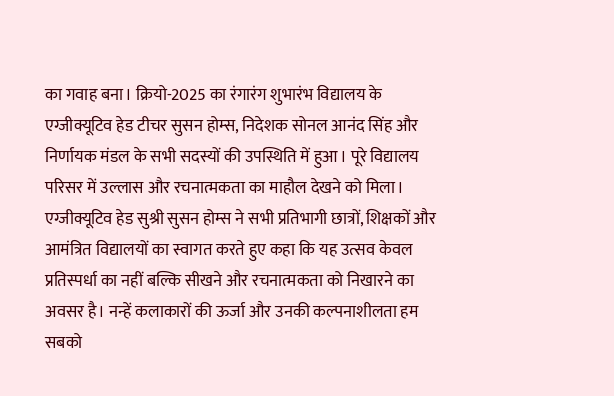का गवाह बना। क्रियो-2025 का रंगारंग शुभारंभ विद्यालय के एग्जीक्यूटिव हेड टीचर सुसन होम्स, निदेशक सोनल आनंद सिंह और निर्णायक मंडल के सभी सदस्यों की उपस्थिति में हुआ। पूरे विद्यालय परिसर में उल्लास और रचनात्मकता का माहौल देखने को मिला। एग्जीक्यूटिव हेड सुश्री सुसन होम्स ने सभी प्रतिभागी छात्रों, शिक्षकों और आमंत्रित विद्यालयों का स्वागत करते हुए कहा कि यह उत्सव केवल प्रतिस्पर्धा का नहीं बल्कि सीखने और रचनात्मकता को निखारने का अवसर है। नन्हें कलाकारों की ऊर्जा और उनकी कल्पनाशीलता हम सबको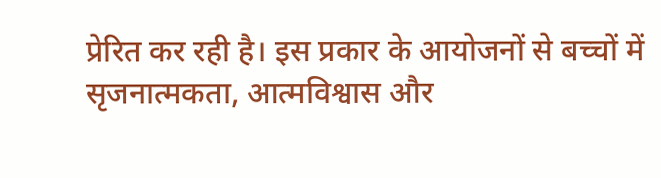प्रेरित कर रही है। इस प्रकार के आयोजनों से बच्चों में सृजनात्मकता, आत्मविश्वास और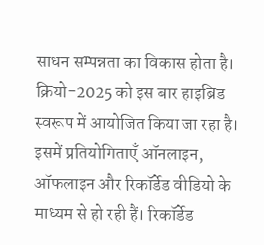साधन सम्पन्नता का विकास होता है। क्रियो-2025 को इस बार हाइब्रिड स्वरूप में आयोजित किया जा रहा है। इसमें प्रतियोगिताएँ ऑनलाइन, ऑफलाइन और रिकॉर्डेड वीडियो के माध्यम से हो रही हैं। रिकॉर्डेड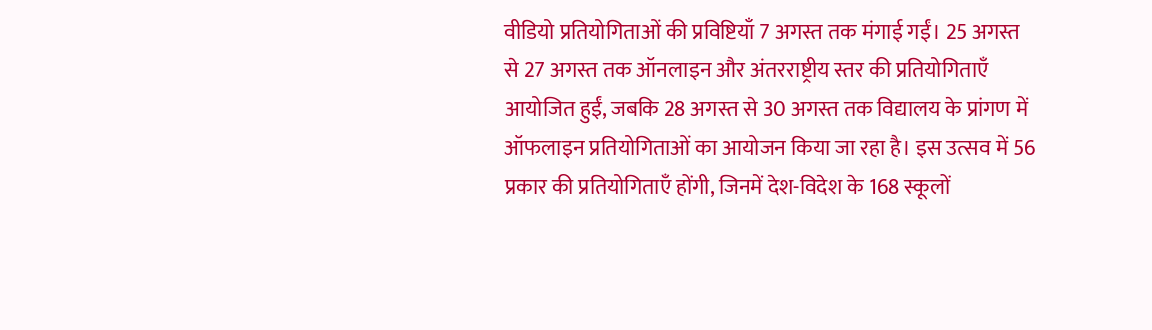वीडियो प्रतियोगिताओं की प्रविष्टियाँ 7 अगस्त तक मंगाई गईं। 25 अगस्त से 27 अगस्त तक ऑनलाइन और अंतरराष्ट्रीय स्तर की प्रतियोगिताएँ आयोजित हुईं, जबकि 28 अगस्त से 30 अगस्त तक विद्यालय के प्रांगण में ऑफलाइन प्रतियोगिताओं का आयोजन किया जा रहा है। इस उत्सव में 56 प्रकार की प्रतियोगिताएँ होंगी, जिनमें देश-विदेश के 168 स्कूलों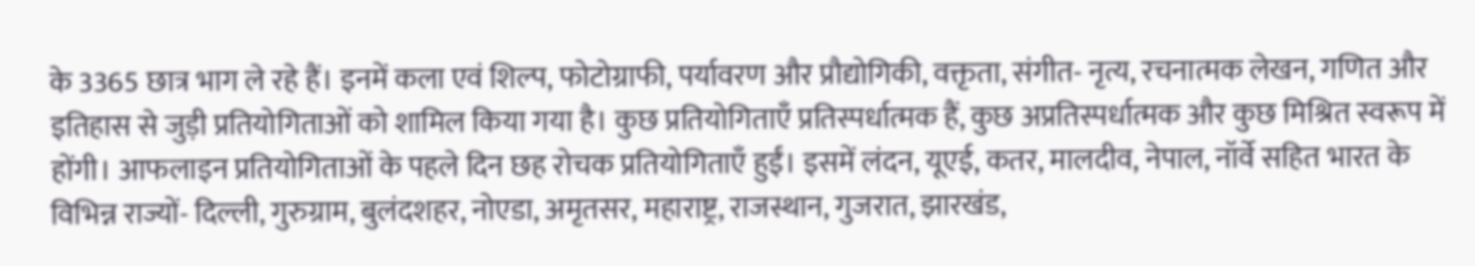के 3365 छात्र भाग ले रहे हैं। इनमें कला एवं शिल्प, फोटोग्राफी, पर्यावरण और प्रौद्योगिकी, वक्तृता, संगीत- नृत्य, रचनात्मक लेखन, गणित और इतिहास से जुड़ी प्रतियोगिताओं को शामिल किया गया है। कुछ प्रतियोगिताएँ प्रतिस्पर्धात्मक हैं, कुछ अप्रतिस्पर्धात्मक और कुछ मिश्रित स्वरूप में होंगी। आफलाइन प्रतियोगिताओं के पहले दिन छह रोचक प्रतियोगिताएँ हुईं। इसमें लंदन, यूएई, कतर, मालदीव, नेपाल, नॉर्वे सहित भारत के विभिन्न राज्यों- दिल्ली, गुरुग्राम, बुलंदशहर, नोएडा, अमृतसर, महाराष्ट्र, राजस्थान, गुजरात, झारखंड,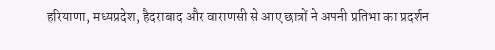हरियाणा, मध्यप्रदेश, हैदराबाद और वाराणसी से आए छात्रों ने अपनी प्रतिभा का प्रदर्शन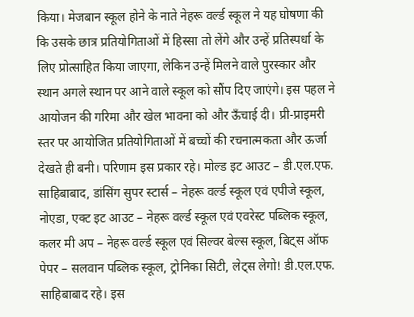किया। मेजबान स्कूल होने के नाते नेहरू वर्ल्ड स्कूल ने यह घोषणा की कि उसके छात्र प्रतियोगिताओं में हिस्सा तो लेंगे और उन्हें प्रतिस्पर्धा के लिए प्रोत्साहित किया जाएगा, लेकिन उन्हें मिलने वाले पुरस्कार और स्थान अगले स्थान पर आने वाले स्कूल को सौंप दिए जाएंगे। इस पहल ने आयोजन की गरिमा और खेल भावना को और ऊँचाई दी। प्री-प्राइमरी स्तर पर आयोजित प्रतियोगिताओं में बच्चों की रचनात्मकता और ऊर्जा देखते ही बनी। परिणाम इस प्रकार रहे। मोल्ड इट आउट – डी.एल.एफ. साहिबाबाद, डांसिंग सुपर स्टार्स – नेहरू वर्ल्ड स्कूल एवं एपीजे स्कूल, नोएडा, एक्ट इट आउट – नेहरू वर्ल्ड स्कूल एवं एवरेस्ट पब्लिक स्कूल, कलर मी अप – नेहरू वर्ल्ड स्कूल एवं सिल्वर बेल्स स्कूल, बिट्स ऑफ पेपर – सलवान पब्लिक स्कूल, ट्रोनिका सिटी, लेट्स लेगो! डी.एल.एफ. साहिबाबाद रहे। इस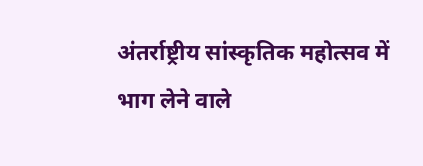अंतर्राष्ट्रीय सांस्कृतिक महोत्सव में भाग लेने वाले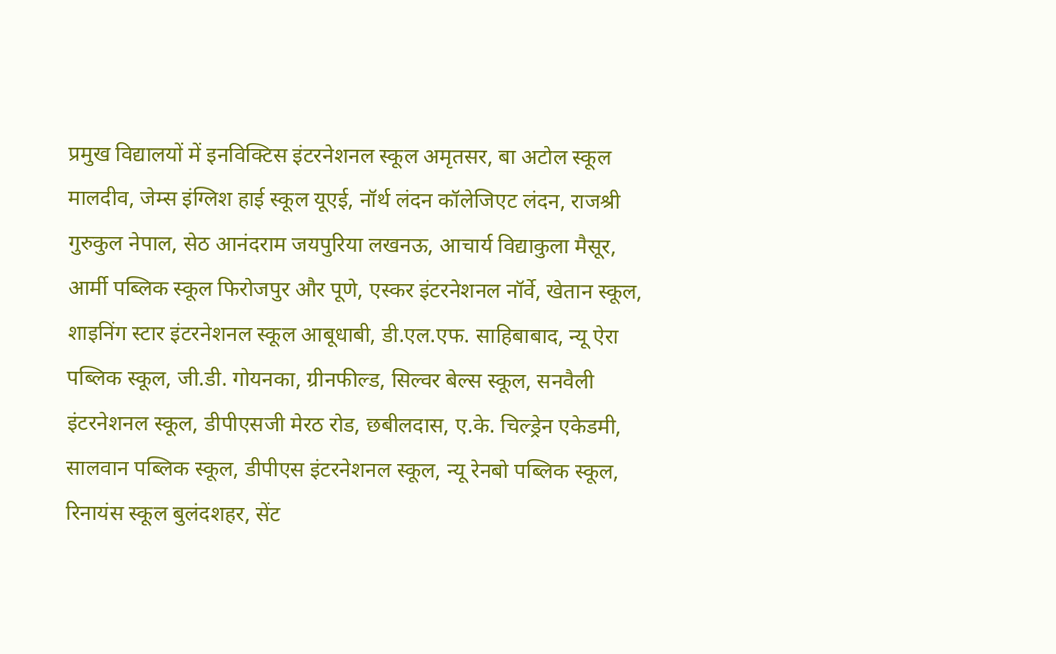प्रमुख विद्यालयों में इनविक्टिस इंटरनेशनल स्कूल अमृतसर, बा अटोल स्कूल मालदीव, जेम्स इंग्लिश हाई स्कूल यूएई, नॉर्थ लंदन कॉलेजिएट लंदन, राजश्री गुरुकुल नेपाल, सेठ आनंदराम जयपुरिया लखनऊ, आचार्य विद्याकुला मैसूर, आर्मी पब्लिक स्कूल फिरोजपुर और पूणे, एस्कर इंटरनेशनल नॉर्वे, खेतान स्कूल, शाइनिंग स्टार इंटरनेशनल स्कूल आबूधाबी, डी.एल.एफ. साहिबाबाद, न्यू ऐरा पब्लिक स्कूल, जी.डी. गोयनका, ग्रीनफील्ड, सिल्वर बेल्स स्कूल, सनवैली इंटरनेशनल स्कूल, डीपीएसजी मेरठ रोड, छबीलदास, ए.के. चिल्ड्रेन एकेडमी, सालवान पब्लिक स्कूल, डीपीएस इंटरनेशनल स्कूल, न्यू रेनबो पब्लिक स्कूल, रिनायंस स्कूल बुलंदशहर, सेंट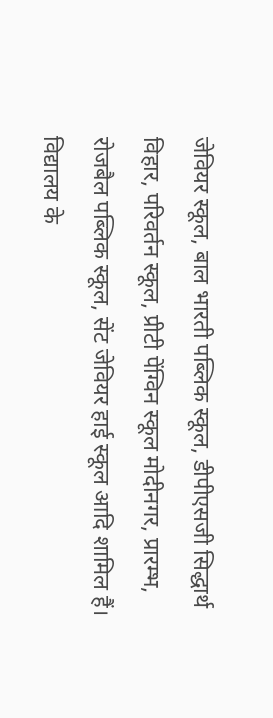जेवियर स्कूल, बाल भारती पब्लिक स्कूल, डीपीएसजी सिद्धार्थ विहार, परिवर्तन स्कूल, प्रीटी पेंग्विन स्कूल मोदीनगर, प्रारम्भ, रोजबैल पब्लिक स्कूल, सेंट जेवियर हाई स्कूल आदि शामिल हैं। विद्यालय के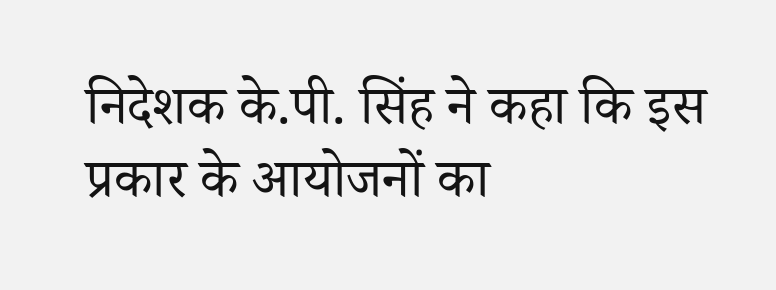निदेशक के.पी. सिंह ने कहा कि इस प्रकार के आयोजनों का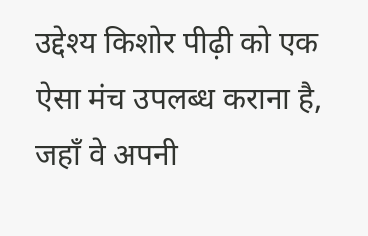उद्देश्य किशोर पीढ़ी को एक ऐसा मंच उपलब्ध कराना है, जहाँ वे अपनी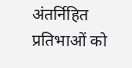अंतर्निहित प्रतिभाओं को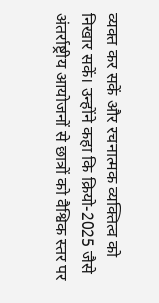व्यक्त कर सकें और रचनात्मक व्यक्तित्व को निखार सकें। उन्होंने कहा कि क्रियो-2025 जैसे अंतर्राष्ट्रीय आयोजनों से छात्रों को वैश्विक स्तर पर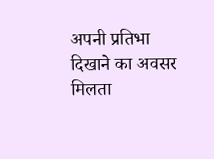अपनी प्रतिभा दिखाने का अवसर मिलता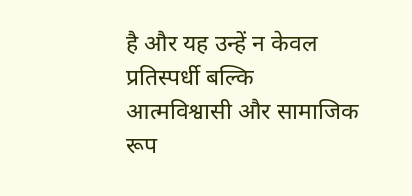है और यह उन्हें न केवल प्रतिस्पर्धी बल्कि आत्मविश्वासी और सामाजिक रूप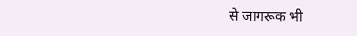से जागरूक भी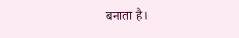बनाता है।